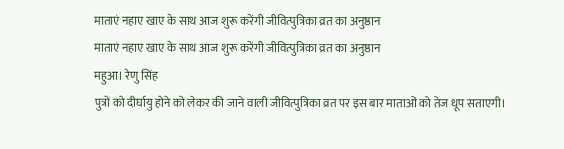माताएं नहाए खाए के साथ आज शुरू करेंगी जीवित्पुत्रिका व्रत का अनुष्ठान
माताएं नहाए खाए के साथ आज शुरू करेंगी जीवित्पुत्रिका व्रत का अनुष्ठान
महुआ। रेणु सिंह
पुत्रों को दीर्घायु होने को लेकर की जाने वाली जीवित्पुत्रिका व्रत पर इस बार माताओं को तेज धूप सताएगी।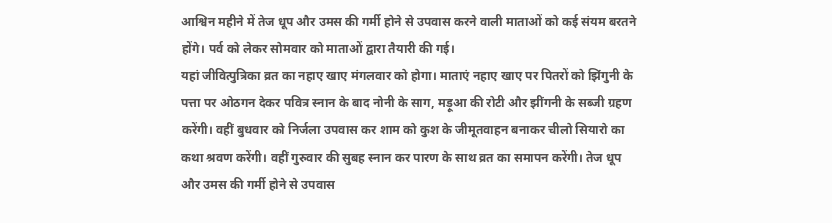आश्विन महीने में तेज धूप और उमस की गर्मी होने से उपवास करने वाली माताओं को कई संयम बरतने होंगे। पर्व को लेकर सोमवार को माताओं द्वारा तैयारी की गई।
यहां जीवित्पुत्रिका व्रत का नहाए खाए मंगलवार को होगा। माताएं नहाए खाए पर पितरों को झिंगुनी के पत्ता पर ओठगन देकर पवित्र स्नान के बाद नोनी के साग, मड़ूआ की रोटी और झींगनी के सब्जी ग्रहण करेंगी। वहीं बुधवार को निर्जला उपवास कर शाम को कुश के जीमूतवाहन बनाकर चीलो सियारो का कथा श्रवण करेंगी। वहीं गुरुवार की सुबह स्नान कर पारण के साथ व्रत का समापन करेंगी। तेज धूप और उमस की गर्मी होने से उपवास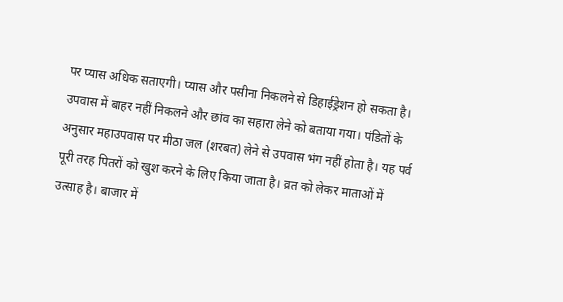पर प्यास अधिक सताएगी। प्यास और पसीना निकलने से डिहाईड्रेशन हो सकता है। उपवास में बाहर नहीं निकलने और छांव का सहारा लेने को बताया गया। पंडितों के अनुसार महाउपवास पर मीठा जल (शरबत) लेने से उपवास भंग नहीं होता है। यह पर्व पूरी तरह पितरों को खुश करने के लिए किया जाता है। व्रत को लेकर माताओं में उत्साह है। बाजार में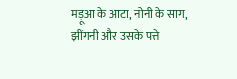मड़ूआ के आटा, नोनी के साग, झींगनी और उसके पत्ते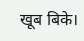खूब बिके।